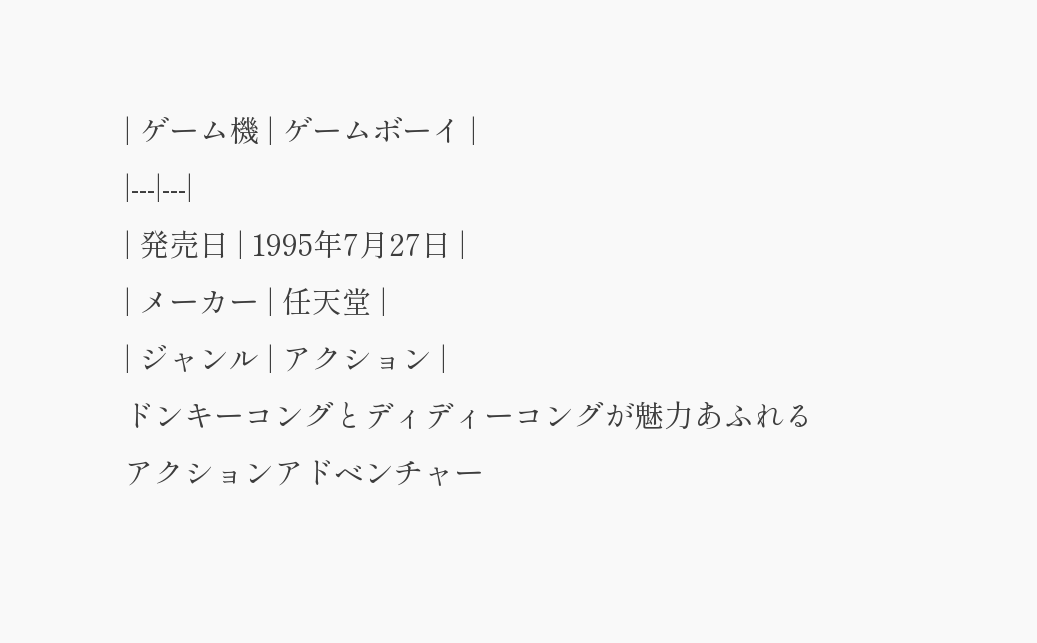| ゲーム機 | ゲームボーイ |
|---|---|
| 発売日 | 1995年7月27日 |
| メーカー | 任天堂 |
| ジャンル | アクション |
ドンキーコングとディディーコングが魅力あふれるアクションアドベンチャー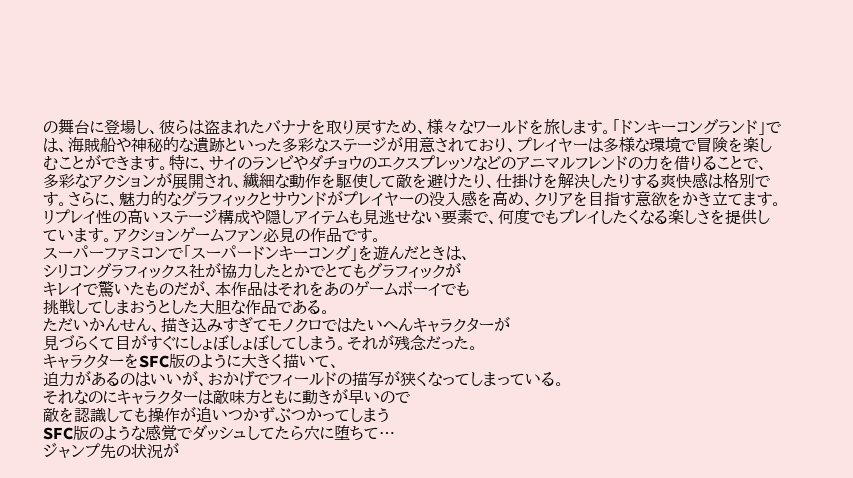の舞台に登場し、彼らは盗まれたバナナを取り戻すため、様々なワールドを旅します。「ドンキーコングランド」では、海賊船や神秘的な遺跡といった多彩なステージが用意されており、プレイヤーは多様な環境で冒険を楽しむことができます。特に、サイのランビやダチョウのエクスプレッソなどのアニマルフレンドの力を借りることで、多彩なアクションが展開され、繊細な動作を駆使して敵を避けたり、仕掛けを解決したりする爽快感は格別です。さらに、魅力的なグラフィックとサウンドがプレイヤーの没入感を高め、クリアを目指す意欲をかき立てます。リプレイ性の高いステージ構成や隠しアイテムも見逃せない要素で、何度でもプレイしたくなる楽しさを提供しています。アクションゲームファン必見の作品です。
スーパーファミコンで「スーパードンキーコング」を遊んだときは、
シリコングラフィックス社が協力したとかでとてもグラフィックが
キレイで驚いたものだが、本作品はそれをあのゲームボーイでも
挑戦してしまおうとした大胆な作品である。
ただいかんせん、描き込みすぎてモノクロではたいへんキャラクターが
見づらくて目がすぐにしょぼしょぼしてしまう。それが残念だった。
キャラクターをSFC版のように大きく描いて、
迫力があるのはいいが、おかげでフィールドの描写が狭くなってしまっている。
それなのにキャラクターは敵味方ともに動きが早いので
敵を認識しても操作が追いつかずぶつかってしまう
SFC版のような感覚でダッシュしてたら穴に堕ちて…
ジャンプ先の状況が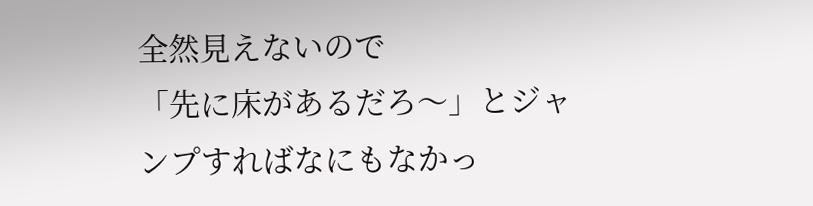全然見えないので
「先に床があるだろ〜」とジャンプすればなにもなかっ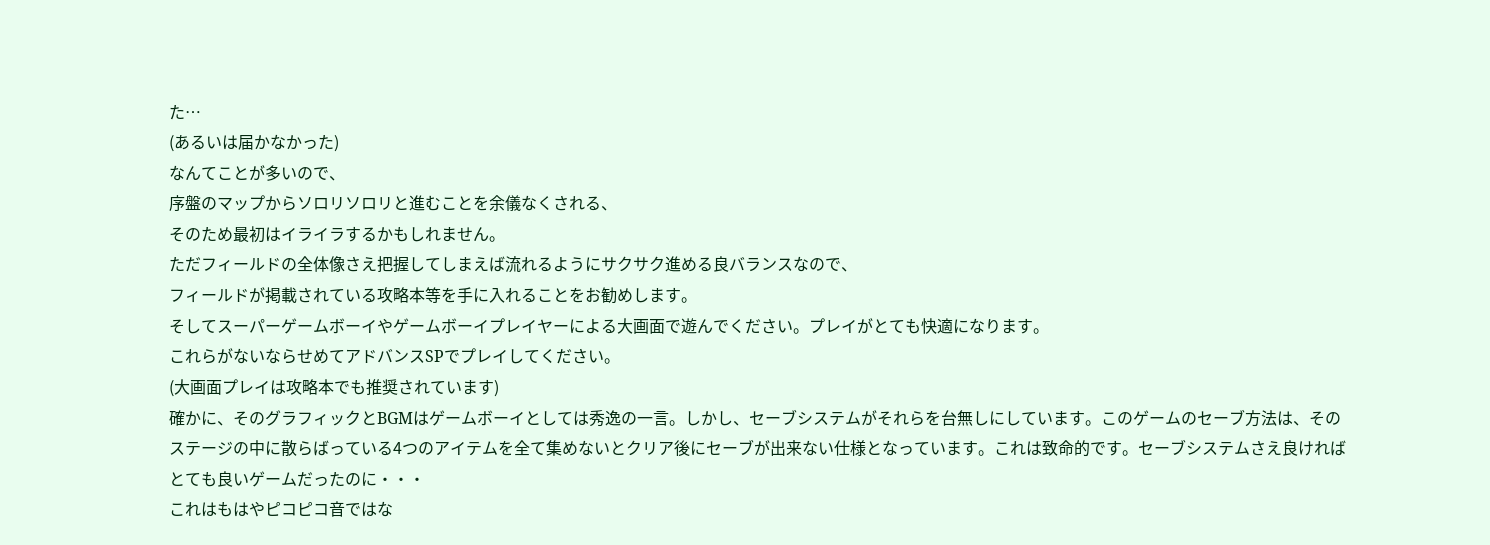た…
(あるいは届かなかった)
なんてことが多いので、
序盤のマップからソロリソロリと進むことを余儀なくされる、
そのため最初はイライラするかもしれません。
ただフィールドの全体像さえ把握してしまえば流れるようにサクサク進める良バランスなので、
フィールドが掲載されている攻略本等を手に入れることをお勧めします。
そしてスーパーゲームボーイやゲームボーイプレイヤーによる大画面で遊んでください。プレイがとても快適になります。
これらがないならせめてアドバンスSPでプレイしてください。
(大画面プレイは攻略本でも推奨されています)
確かに、そのグラフィックとBGMはゲームボーイとしては秀逸の一言。しかし、セーブシステムがそれらを台無しにしています。このゲームのセーブ方法は、そのステージの中に散らばっている4つのアイテムを全て集めないとクリア後にセーブが出来ない仕様となっています。これは致命的です。セーブシステムさえ良ければとても良いゲームだったのに・・・
これはもはやピコピコ音ではな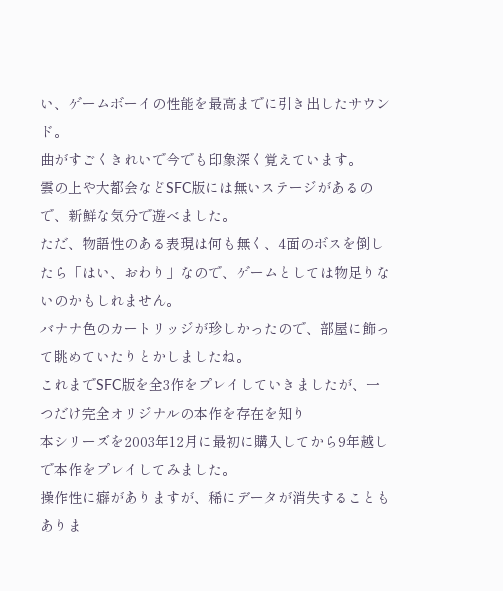い、ゲームボーイの性能を最高までに引き出したサウンド。
曲がすごくきれいで今でも印象深く覚えています。
雲の上や大都会などSFC版には無いステージがあるので、新鮮な気分で遊べました。
ただ、物語性のある表現は何も無く、4面のボスを倒したら「はい、おわり」なので、ゲームとしては物足りないのかもしれません。
バナナ色のカートリッジが珍しかったので、部屋に飾って眺めていたりとかしましたね。
これまでSFC版を全3作をプレイしていきましたが、一つだけ完全オリジナルの本作を存在を知り
本シリーズを2003年12月に最初に購入してから9年越しで本作をプレイしてみました。
操作性に癖がありますが、稀にデータが消失することもありま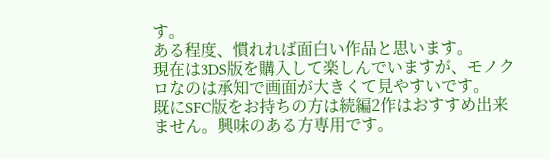す。
ある程度、慣れれば面白い作品と思います。
現在は3DS版を購入して楽しんでいますが、モノクロなのは承知で画面が大きくて見やすいです。
既にSFC版をお持ちの方は続編2作はおすすめ出来ません。興味のある方専用です。